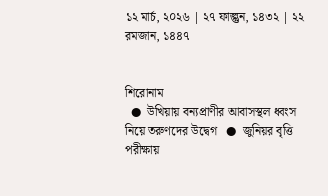১২ মার্চ, ২০২৬ | ২৭ ফাল্গুন, ১৪৩২ | ২২ রমজান, ১৪৪৭


শিরোনাম
  ●  উখিয়ায় বন্যপ্রাণীর আবাসস্থল ধ্বংস নিয়ে তরুণদের উদ্বেগ   ●  জুনিয়র বৃত্তি পরীক্ষায়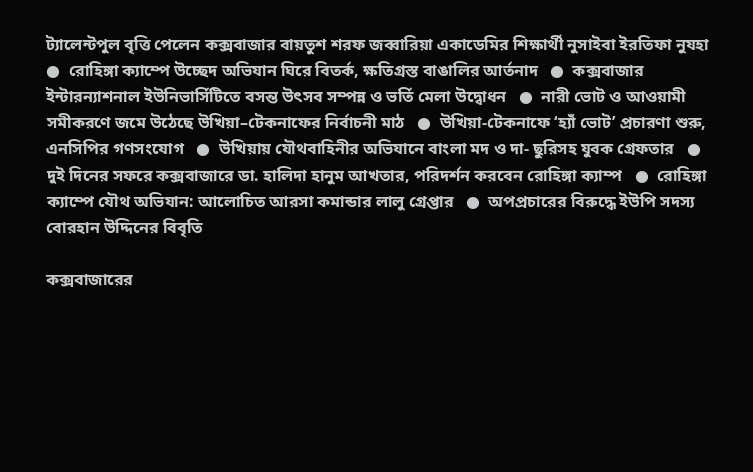ট্যালেন্টপুল বৃত্তি পেলেন কক্সবাজার বায়তুশ শরফ জব্বারিয়া একাডেমির শিক্ষার্থী নুসাইবা ইরতিফা নুযহা   ●  রোহিঙ্গা ক্যাম্পে উচ্ছেদ অভিযান ঘিরে বিতর্ক, ক্ষতিগ্রস্ত বাঙালির আর্তনাদ   ●  কক্সবাজার ইন্টারন্যাশনাল ইউনিভার্সিটিতে বসন্ত উৎসব সম্পন্ন ও ভর্তি মেলা উদ্বোধন   ●  নারী ভোট ও আওয়ামী সমীকরণে জমে উঠেছে উখিয়া–টেকনাফের নির্বাচনী মাঠ   ●  উখিয়া-টেকনাফে ‘হ্যাঁ ভোট’ প্রচারণা শুরু, এনসিপির গণসংযোগ   ●  উখিয়ায় যৌথবাহিনীর অভিযানে বাংলা মদ ও দা- ছুরিসহ যুবক গ্রেফতার   ●  দুই দিনের সফরে কক্সবাজারে ডা. হালিদা হানুম আখতার, পরিদর্শন করবেন রোহিঙ্গা ক্যাম্প   ●  রোহিঙ্গা ক্যাম্পে যৌথ অভিযান: আলোচিত আরসা কমান্ডার লালু গ্রেপ্তার   ●  অপপ্রচারের বিরুদ্ধে ইউপি সদস্য বোরহান উদ্দিনের বিবৃতি

কক্সবাজারের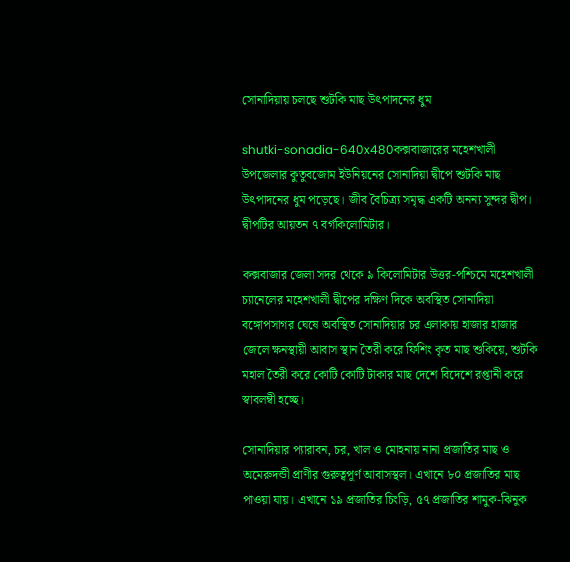সোনাদিয়ায় চলছে শুটকি মাছ উৎপাদনের ধুম

shutki-sonadia-640x480কক্সবাজারের মহেশখালী উপজেলার কুতুবজোম ইউনিয়নের সোনাদিয়া দ্বীপে শুটকি মাছ উৎপাদনের ধুম পড়েছে। জীব বৈচিত্র্য সমৃদ্ধ একটি অনন্য সুন্দর দ্বীপ। দ্বীপটির আয়তন ৭ বর্গকিলোমিটার।

কক্সবাজার জেলা সদর থেকে ৯ কিলোমিটার উত্তর-পশ্চিমে মহেশখালী চ্যানেলের মহেশখালী দ্বীপের দক্ষিণ দিকে অবস্থিত সোনাদিয়া বঙ্গোপসাগর ঘেষে অবস্থিত সোনাদিয়ার চর এলাকায় হাজার হাজার জেলে ক্ষনস্থায়ী আবাস স্থান তৈরী করে ফিশিং কৃত মাছ শুকিয়ে, শুটকি মহাল তৈরী করে কোটি কোটি টাকার মাছ দেশে বিদেশে রপ্তানী করে স্বাবলম্বী হচ্ছে।

সোনাদিয়ার প্যারাবন, চর, খাল ও মোহনায় নানা প্রজাতির মাছ ও অমেরুদন্ডী প্রাণীর গুরুত্বপূর্ণ আবাসস্থল। এখানে ৮০ প্রজাতির মাছ পাওয়া যায়। এখানে ১৯ প্রজাতির চিংড়ি, ৫৭ প্রজাতির শামুক-ঝিনুক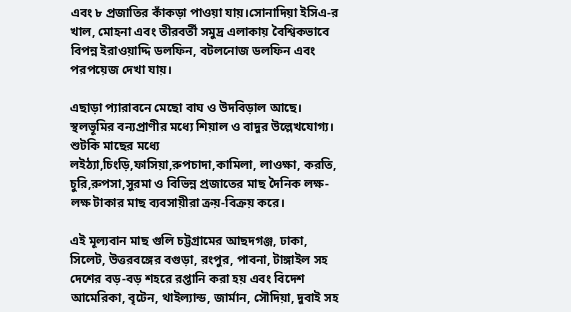এবং ৮ প্রজাতির কাঁকড়া পাওয়া যায়।সোনাদিয়া ইসিএ-র খাল, মোহনা এবং তীরবর্তী সমুদ্র এলাকায় বৈশ্বিকভাবে বিপন্ন ইরাওয়াদ্দি ডলফিন, বটলনোজ ডলফিন এবং পরপয়েজ দেখা যায়।

এছাড়া প্যারাবনে মেছো বাঘ ও উদবিড়াল আছে। স্থলভূমির বন্যপ্রাণীর মধ্যে শিয়াল ও বাদুর উল্লেখযোগ্য। শুটকি মাছের মধ্যে লইঠ্যা,চিংড়ি,ফাসিয়া,রুপচাদা,কামিলা, লাওক্ষা, করতি, চুরি,রুপসা,সুরমা ও বিভিন্ন প্রজাতের মাছ দৈনিক লক্ষ-লক্ষ টাকার মাছ ব্যবসায়ীরা ক্রয়-বিক্রয় করে।

এই মূল্যবান মাছ গুলি চট্টগ্রামের আছদগঞ্জ, ঢাকা, সিলেট, উত্তরবঙ্গের বগুড়া, রংপুর, পাবনা, টাঙ্গাইল সহ দেশের বড়-বড় শহরে রপ্তানি করা হয় এবং বিদেশ আমেরিকা, বৃটেন, থাইল্যান্ড, জার্মান, সৌদিয়া, দুবাই সহ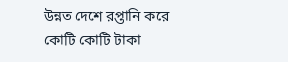উন্নত দেশে রপ্তানি করে কোটি কোটি টাকা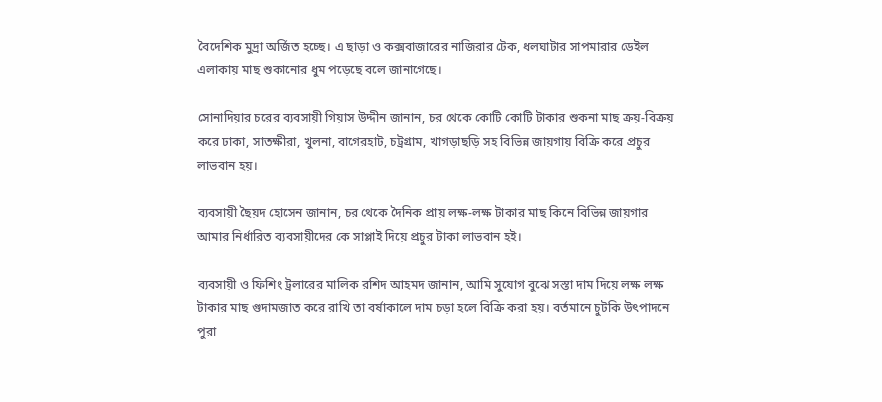বৈদেশিক মুদ্রা অর্জিত হচ্ছে। এ ছাড়া ও কক্সবাজারের নাজিরার টেক, ধলঘাটার সাপমারার ডেইল এলাকায় মাছ শুকানোর ধুম পড়েছে বলে জানাগেছে।

সোনাদিয়ার চরের ব্যবসায়ী গিয়াস উদ্দীন জানান, চর থেকে কোটি কোটি টাকার শুকনা মাছ ক্রয়-বিক্রয় করে ঢাকা, সাতক্ষীরা, খুলনা, বাগেরহাট, চট্রগ্রাম, খাগড়াছড়ি সহ বিভিন্ন জায়গায় বিক্রি করে প্রচুর লাভবান হয়।

ব্যবসায়ী ছৈয়দ হোসেন জানান, চর থেকে দৈনিক প্রায় লক্ষ-লক্ষ টাকার মাছ কিনে বিভিন্ন জায়গার আমার নির্ধারিত ব্যবসায়ীদের কে সাপ্লাই দিয়ে প্রচুর টাকা লাভবান হই।

ব্যবসায়ী ও ফিশিং ট্রলারের মালিক রশিদ আহমদ জানান, আমি সুযোগ বুঝে সস্তা দাম দিয়ে লক্ষ লক্ষ টাকার মাছ গুদামজাত করে রাখি তা বর্ষাকালে দাম চড়া হলে বিক্রি করা হয়। বর্তমানে চুটকি উৎপাদনে পুরা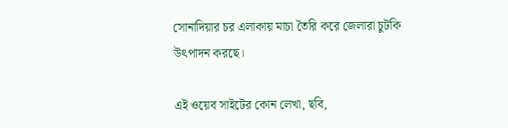সোনাদিয়ার চর এলাকায় মাচা তৈরি করে জেলারা চুটকি উৎপাদন করছে।

এই ওয়েব সাইটের কোন লেখা, ছবি,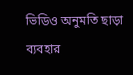ভিডিও অনুমতি ছাড়া ব্যবহার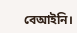বেআইনি।